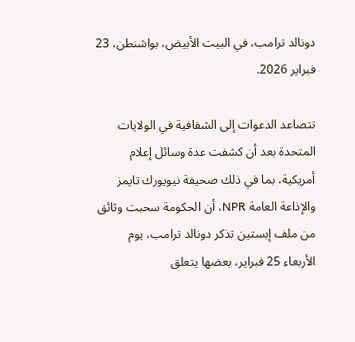دونالد ترامب، في البيت الأبيض، بواشنطن، 23 فبراير 2026.

تتصاعد الدعوات إلى الشفافية في الولايات المتحدة بعد أن كشفت عدة وسائل إعلام أمريكية، بما في ذلك صحيفة نيويورك تايمز والإذاعة العامة NPR، أن الحكومة سحبت وثائق من ملف إبستين تذكر دونالد ترامب، يوم الأربعاء 25 فبراير، بعضها يتعلق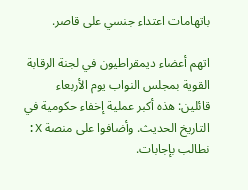باتهامات اعتداء جنسي على قاصر.

اتهم أعضاء ديمقراطيون في لجنة الرقابة القوية بمجلس النواب يوم الأربعاء قائلين: هذه أكبر عملية إخفاء حكومية في التاريخ الحديث. وأضافوا على منصة X: نطالب بإجابات.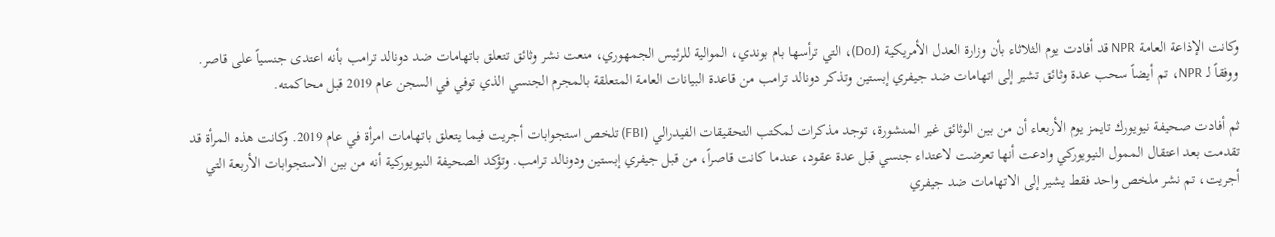وكانت الإذاعة العامة NPR قد أفادت يوم الثلاثاء بأن وزارة العدل الأمريكية (DoJ)، التي ترأسها بام بوندي، الموالية للرئيس الجمهوري، منعت نشر وثائق تتعلق باتهامات ضد دونالد ترامب بأنه اعتدى جنسياً على قاصر. ووفقاً لـ NPR، تم أيضاً سحب عدة وثائق تشير إلى اتهامات ضد جيفري إبستين وتذكر دونالد ترامب من قاعدة البيانات العامة المتعلقة بالمجرم الجنسي الذي توفي في السجن عام 2019 قبل محاكمته.

ثم أفادت صحيفة نيويورك تايمز يوم الأربعاء أن من بين الوثائق غير المنشورة، توجد مذكرات لمكتب التحقيقات الفيدرالي (FBI) تلخص استجوابات أجريت فيما يتعلق باتهامات امرأة في عام 2019. وكانت هذه المرأة قد تقدمت بعد اعتقال الممول النيويوركي وادعت أنها تعرضت لاعتداء جنسي قبل عدة عقود، عندما كانت قاصراً، من قبل جيفري إبستين ودونالد ترامب. وتؤكد الصحيفة النيويوركية أنه من بين الاستجوابات الأربعة التي أجريت، تم نشر ملخص واحد فقط يشير إلى الاتهامات ضد جيفري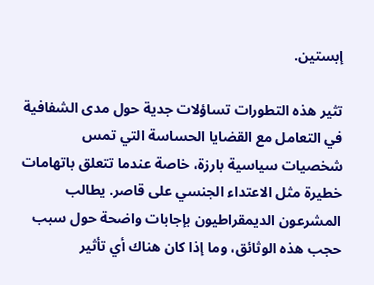إبستين.

تثير هذه التطورات تساؤلات جدية حول مدى الشفافية في التعامل مع القضايا الحساسة التي تمس شخصيات سياسية بارزة، خاصة عندما تتعلق باتهامات خطيرة مثل الاعتداء الجنسي على قاصر. يطالب المشرعون الديمقراطيون بإجابات واضحة حول سبب حجب هذه الوثائق، وما إذا كان هناك أي تأثير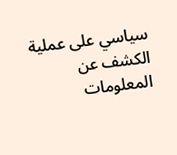سياسي على عملية الكشف عن المعلومات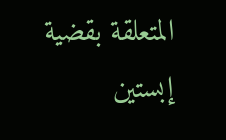المتعلقة بقضية إبستين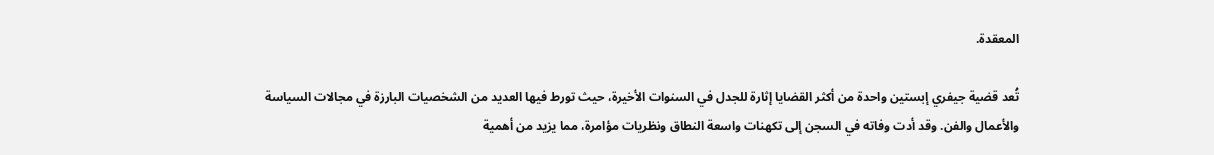المعقدة.

تُعد قضية جيفري إبستين واحدة من أكثر القضايا إثارة للجدل في السنوات الأخيرة، حيث تورط فيها العديد من الشخصيات البارزة في مجالات السياسة والأعمال والفن. وقد أدت وفاته في السجن إلى تكهنات واسعة النطاق ونظريات مؤامرة، مما يزيد من أهمية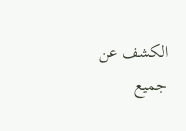الكشف عن جميع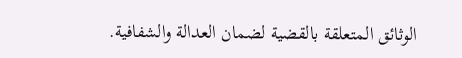الوثائق المتعلقة بالقضية لضمان العدالة والشفافية.